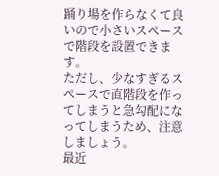踊り場を作らなくて良いので小さいスペースで階段を設置できます。
ただし、少なすぎるスペースで直階段を作ってしまうと急勾配になってしまうため、注意しましょう。
最近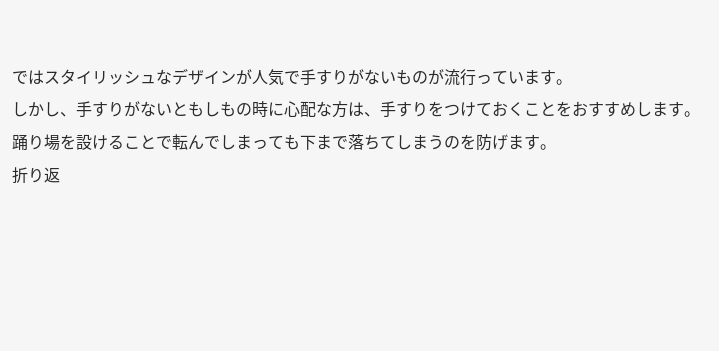ではスタイリッシュなデザインが人気で手すりがないものが流行っています。
しかし、手すりがないともしもの時に心配な方は、手すりをつけておくことをおすすめします。
踊り場を設けることで転んでしまっても下まで落ちてしまうのを防げます。
折り返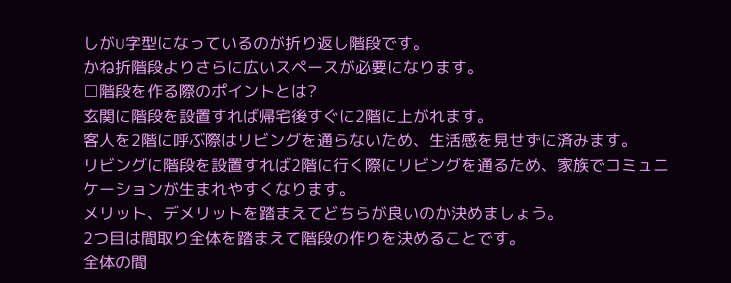しがU字型になっているのが折り返し階段です。
かね折階段よりさらに広いスペースが必要になります。
□階段を作る際のポイントとは?
玄関に階段を設置すれば帰宅後すぐに2階に上がれます。
客人を2階に呼ぶ際はリビングを通らないため、生活感を見せずに済みます。
リビングに階段を設置すれば2階に行く際にリビングを通るため、家族でコミュニケーションが生まれやすくなります。
メリット、デメリットを踏まえてどちらが良いのか決めましょう。
2つ目は間取り全体を踏まえて階段の作りを決めることです。
全体の間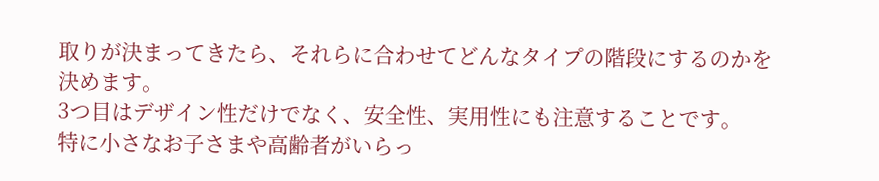取りが決まってきたら、それらに合わせてどんなタイプの階段にするのかを決めます。
3つ目はデザイン性だけでなく、安全性、実用性にも注意することです。
特に小さなお子さまや高齢者がいらっ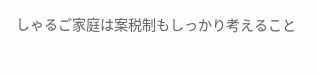しゃるご家庭は案税制もしっかり考えること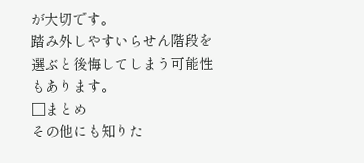が大切です。
踏み外しやすいらせん階段を選ぶと後悔してしまう可能性もあります。
□まとめ
その他にも知りた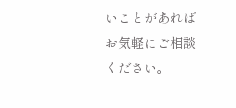いことがあればお気軽にご相談ください。